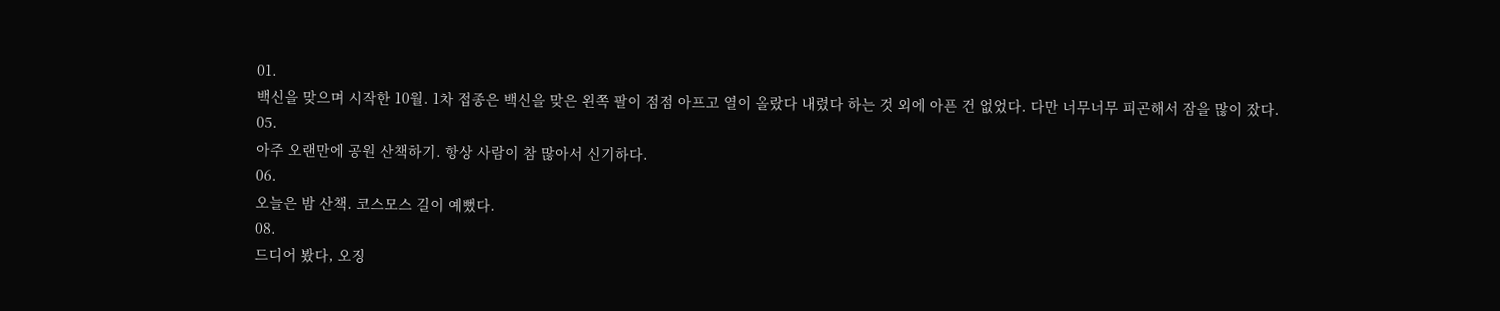01.
백신을 맞으며 시작한 10월. 1차 접종은 백신을 맞은 왼쪽 팔이 점점 아프고 열이 올랐다 내렸다 하는 것 외에 아픈 건 없었다. 다만 너무너무 피곤해서 잠을 많이 잤다.
05.
아주 오랜만에 공원 산책하기. 항상 사람이 참 많아서 신기하다.
06.
오늘은 밤 산책. 코스모스 길이 예뻤다.
08.
드디어 봤다, 오징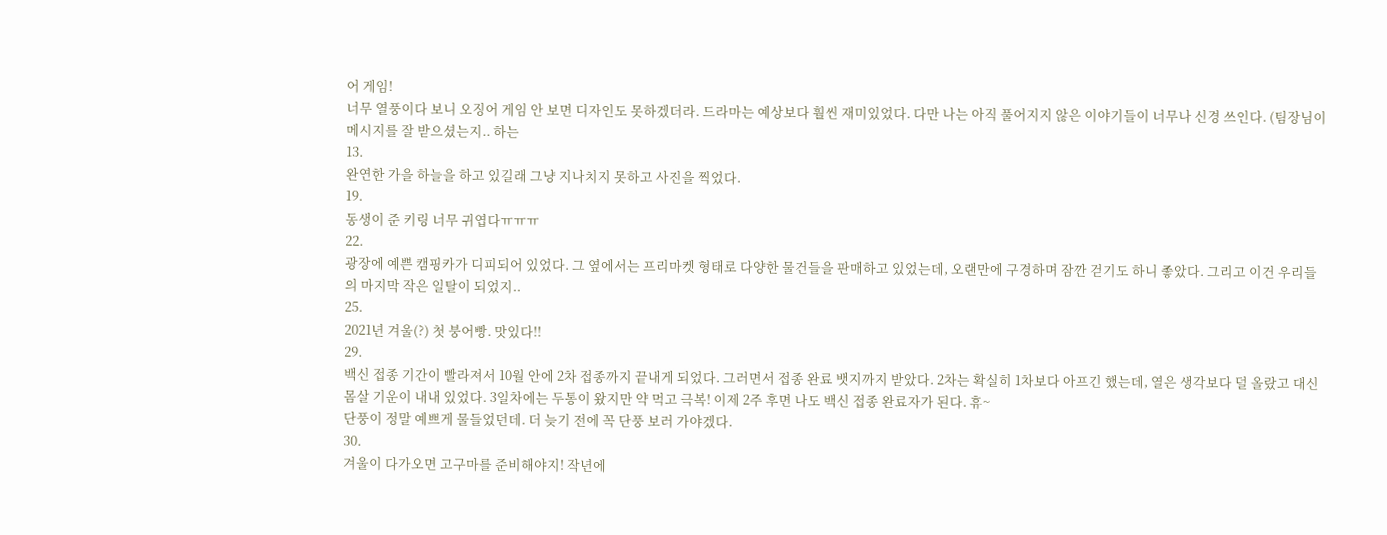어 게임!
너무 열풍이다 보니 오징어 게임 안 보면 디자인도 못하겠더라. 드라마는 예상보다 훨씬 재미있었다. 다만 나는 아직 풀어지지 않은 이야기들이 너무나 신경 쓰인다. (팀장님이 메시지를 잘 받으셨는지.. 하는
13.
완연한 가을 하늘을 하고 있길래 그냥 지나치지 못하고 사진을 찍었다.
19.
동생이 준 키링 너무 귀엽다ㅠㅠㅠ
22.
광장에 예쁜 캠핑카가 디피되어 있었다. 그 옆에서는 프리마켓 형태로 다양한 물건들을 판매하고 있었는데, 오랜만에 구경하며 잠깐 걷기도 하니 좋았다. 그리고 이건 우리들의 마지막 작은 일탈이 되었지..
25.
2021년 겨울(?) 첫 붕어빵. 맛있다!!
29.
백신 접종 기간이 빨라져서 10월 안에 2차 접종까지 끝내게 되었다. 그러면서 접종 완료 뱃지까지 받았다. 2차는 확실히 1차보다 아프긴 했는데, 열은 생각보다 덜 올랐고 대신 몸살 기운이 내내 있었다. 3일차에는 두통이 왔지만 약 먹고 극복! 이제 2주 후면 나도 백신 접종 완료자가 된다. 휴~
단풍이 정말 예쁘게 물들었던데. 더 늦기 전에 꼭 단풍 보러 가야겠다.
30.
겨울이 다가오면 고구마를 준비해야지! 작년에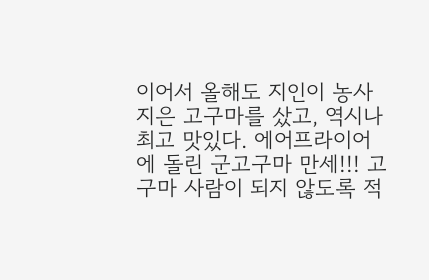이어서 올해도 지인이 농사지은 고구마를 샀고, 역시나 최고 맛있다. 에어프라이어에 돌린 군고구마 만세!!! 고구마 사람이 되지 않도록 적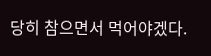당히 참으면서 먹어야겠다.